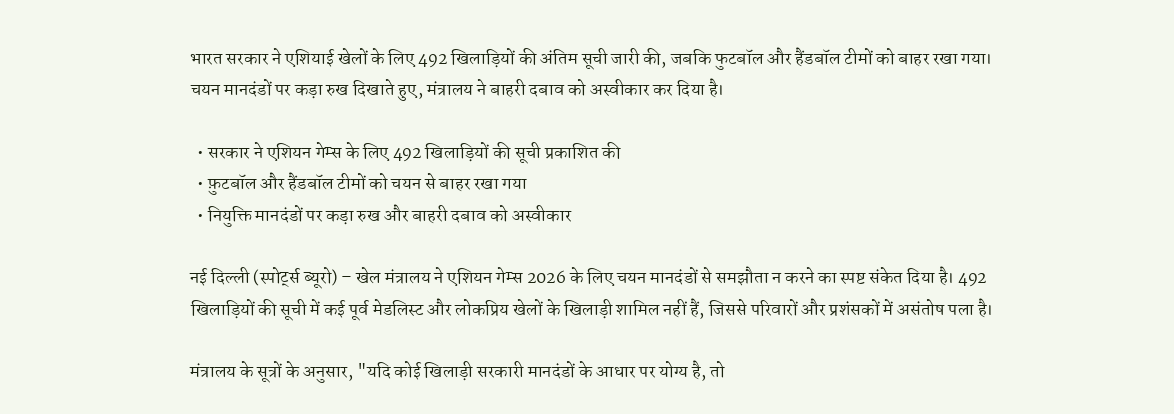भारत सरकार ने एशियाई खेलों के लिए 492 खिलाड़ियों की अंतिम सूची जारी की, जबकि फुटबॉल और हैंडबॉल टीमों को बाहर रखा गया। चयन मानदंडों पर कड़ा रुख दिखाते हुए, मंत्रालय ने बाहरी दबाव को अस्वीकार कर दिया है।

  • सरकार ने एशियन गेम्स के लिए 492 खिलाड़ियों की सूची प्रकाशित की
  • फ़ुटबॉल और हैंडबॉल टीमों को चयन से बाहर रखा गया
  • नियुक्ति मानदंडों पर कड़ा रुख और बाहरी दबाव को अस्वीकार

नई दिल्ली (स्पोर्ट्स ब्यूरो) – खेल मंत्रालय ने एशियन गेम्स 2026 के लिए चयन मानदंडों से समझौता न करने का स्पष्ट संकेत दिया है। 492 खिलाड़ियों की सूची में कई पूर्व मेडलिस्ट और लोकप्रिय खेलों के खिलाड़ी शामिल नहीं हैं, जिससे परिवारों और प्रशंसकों में असंतोष पला है।

मंत्रालय के सूत्रों के अनुसार, "यदि कोई खिलाड़ी सरकारी मानदंडों के आधार पर योग्य है, तो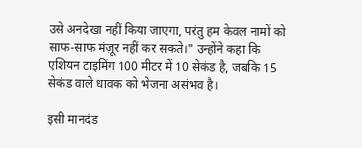उसे अनदेखा नहीं किया जाएगा, परंतु हम केवल नामों को साफ‑साफ मंज़ूर नहीं कर सकते।" उन्होंने कहा कि एशियन टाइमिंग 100 मीटर में 10 सेकंड है, जबकि 15 सेकंड वाले धावक को भेजना असंभव है।

इसी मानदंड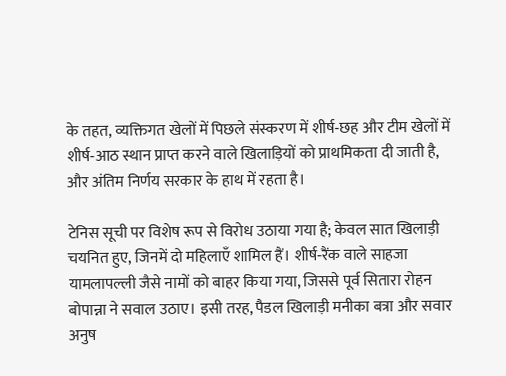के तहत, व्यक्तिगत खेलों में पिछले संस्करण में शीर्ष‑छह और टीम खेलों में शीर्ष‑आठ स्थान प्राप्त करने वाले खिलाड़ियों को प्राथमिकता दी जाती है, और अंतिम निर्णय सरकार के हाथ में रहता है।

टेनिस सूची पर विशेष रूप से विरोध उठाया गया है; केवल सात खिलाड़ी चयनित हुए, जिनमें दो महिलाएँ शामिल हैं। शीर्ष‑रैंक वाले साहजा यामलापल्ली जैसे नामों को बाहर किया गया, जिससे पूर्व सितारा रोहन बोपान्ना ने सवाल उठाए। इसी तरह, पैडल खिलाड़ी मनीका बत्रा और सवार अनुष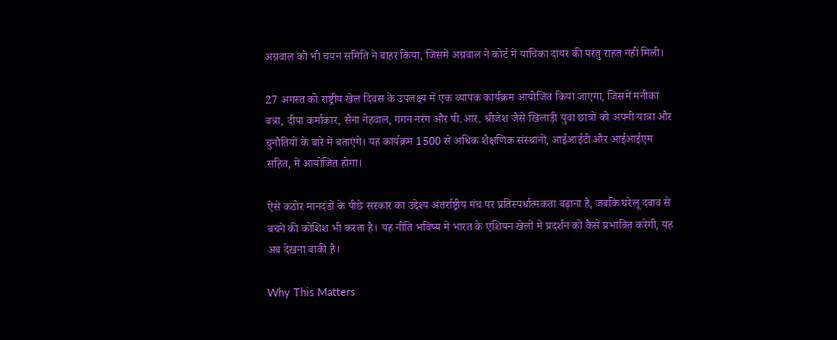अग्रवाल को भी चयन समिति ने बाहर किया, जिसमें अग्रवाल ने कोर्ट में याचिका दायर की परंतु राहत नहीं मिली।

27 अगस्त को राष्ट्रीय खेल दिवस के उपलक्ष्य में एक व्यापक कार्यक्रम आयोजित किया जाएगा, जिसमें मनीका बत्रा, दीपा कर्माकार, सैना नेहवाल, गगन नरंग और पी.आर. श्रीजेश जैसे खिलाड़ी युवा छात्रों को अपनी यात्रा और चुनौतियों के बारे में बताएंगे। यह कार्यक्रम 1500 से अधिक शैक्षणिक संस्थानों, आईआईटी और आईआईएम सहित, में आयोजित होगा।

ऐसे कठोर मानदंडों के पीछे सरकार का उद्देश्य अंतर्राष्ट्रीय मंच पर प्रतिस्पर्धात्मकता बढ़ाना है, जबकि घरेलू दबाव से बचने की कोशिश भी करता है। यह नीति भविष्य में भारत के एशियन खेलों में प्रदर्शन को कैसे प्रभावित करेगी, यह अब देखना बाकी है।

Why This Matters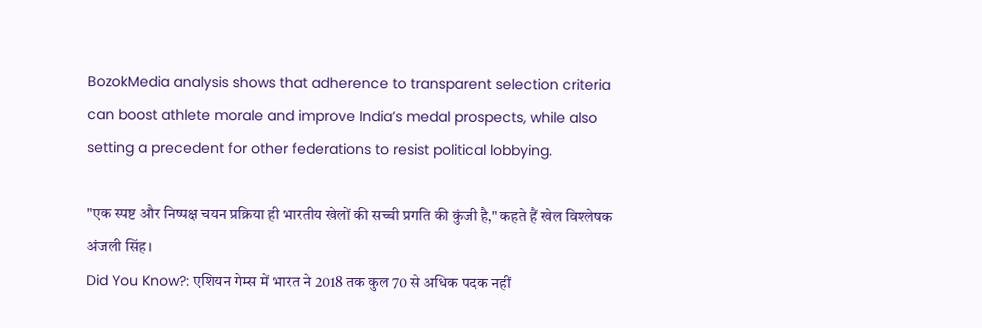BozokMedia analysis shows that adherence to transparent selection criteria can boost athlete morale and improve India’s medal prospects, while also setting a precedent for other federations to resist political lobbying.

"एक स्पष्ट और निष्पक्ष चयन प्रक्रिया ही भारतीय खेलों की सच्ची प्रगति की कुंजी है," कहते हैं खेल विश्लेषक अंजली सिंह।
Did You Know?: एशियन गेम्स में भारत ने 2018 तक कुल 70 से अधिक पदक नहीं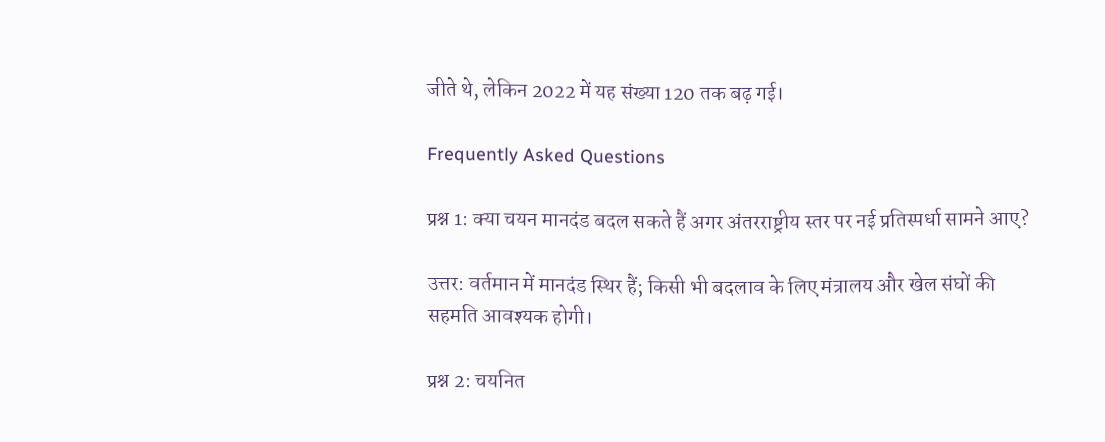जीते थे, लेकिन 2022 में यह संख्या 120 तक बढ़ गई।

Frequently Asked Questions

प्रश्न 1: क्या चयन मानदंड बदल सकते हैं अगर अंतरराष्ट्रीय स्तर पर नई प्रतिस्पर्धा सामने आए?

उत्तर: वर्तमान में मानदंड स्थिर हैं; किसी भी बदलाव के लिए मंत्रालय और खेल संघों की सहमति आवश्यक होगी।

प्रश्न 2: चयनित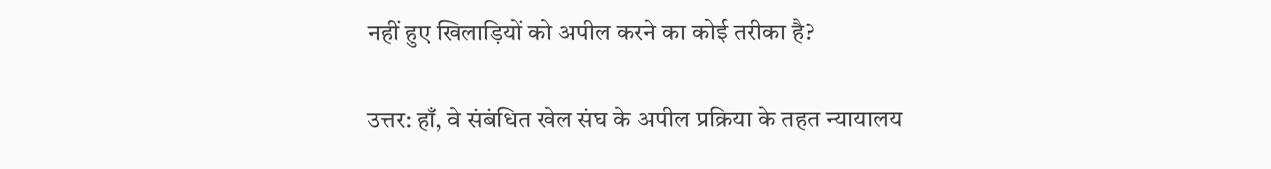नहीं हुए खिलाड़ियों को अपील करने का कोई तरीका है?

उत्तर: हाँ, वे संबंधित खेल संघ के अपील प्रक्रिया के तहत न्यायालय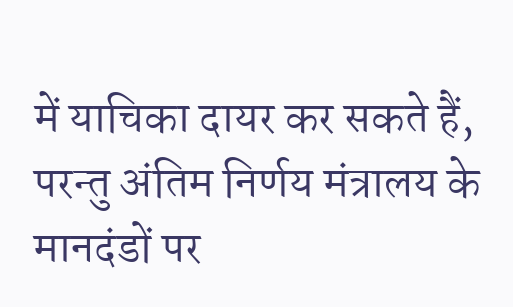में याचिका दायर कर सकते हैं, परन्तु अंतिम निर्णय मंत्रालय के मानदंडों पर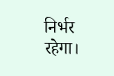निर्भर रहेगा।